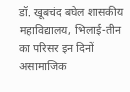डॉ. खूबचंद बघेल शासकीय महाविद्यालय, भिलाई-तीन का परिसर इन दिनों असामाजिक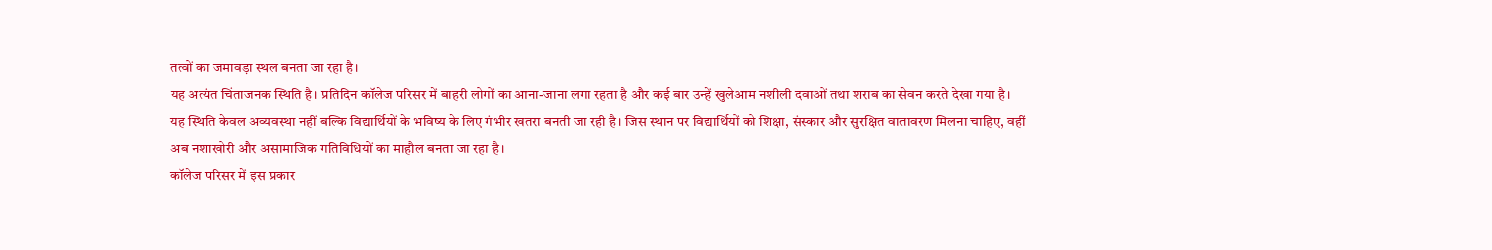तत्वों का जमावड़ा स्थल बनता जा रहा है।
यह अत्यंत चिंताजनक स्थिति है। प्रतिदिन कॉलेज परिसर में बाहरी लोगों का आना-जाना लगा रहता है और कई बार उन्हें खुलेआम नशीली दवाओं तथा शराब का सेवन करते देखा गया है।
यह स्थिति केवल अव्यवस्था नहीं बल्कि विद्यार्थियों के भविष्य के लिए गंभीर खतरा बनती जा रही है। जिस स्थान पर विद्यार्थियों को शिक्षा, संस्कार और सुरक्षित वातावरण मिलना चाहिए, वहीं अब नशाखोरी और असामाजिक गतिविधियों का माहौल बनता जा रहा है।
कॉलेज परिसर में इस प्रकार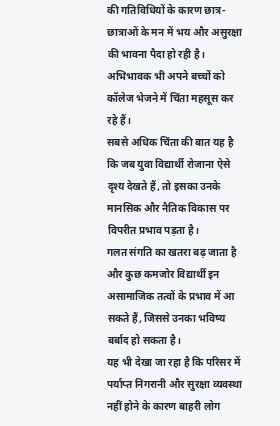की गतिविधियों के कारण छात्र-छात्राओं के मन में भय और असुरक्षा की भावना पैदा हो रही है। अभिभावक भी अपने बच्चों को कॉलेज भेजने में चिंता महसूस कर रहे हैं।
सबसे अधिक चिंता की बात यह है कि जब युवा विद्यार्थी रोजाना ऐसे दृश्य देखते हैं, तो इसका उनके मानसिक और नैतिक विकास पर विपरीत प्रभाव पड़ता है।
गलत संगति का खतरा बढ़ जाता है और कुछ कमजोर विद्यार्थी इन असामाजिक तत्वों के प्रभाव में आ सकते हैं, जिससे उनका भविष्य बर्बाद हो सकता है।
यह भी देखा जा रहा है कि परिसर में पर्याप्त निगरानी और सुरक्षा व्यवस्था नहीं होने के कारण बाहरी लोग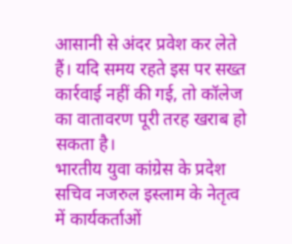आसानी से अंदर प्रवेश कर लेते हैं। यदि समय रहते इस पर सख्त कार्रवाई नहीं की गई, तो कॉलेज का वातावरण पूरी तरह खराब हो सकता है।
भारतीय युवा कांग्रेस के प्रदेश सचिव नजरुल इस्लाम के नेतृत्व में कार्यकर्ताओं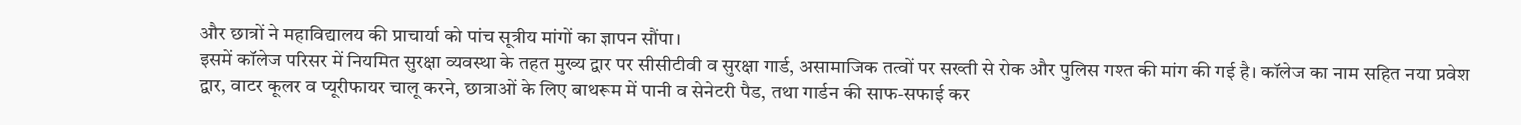और छात्रों ने महाविद्यालय की प्राचार्या को पांच सूत्रीय मांगों का ज्ञापन सौंपा।
इसमें कॉलेज परिसर में नियमित सुरक्षा व्यवस्था के तहत मुख्य द्वार पर सीसीटीवी व सुरक्षा गार्ड, असामाजिक तत्वों पर सख्ती से रोक और पुलिस गश्त की मांग की गई है। कॉलेज का नाम सहित नया प्रवेश द्वार, वाटर कूलर व प्यूरीफायर चालू करने, छात्राओं के लिए बाथरूम में पानी व सेनेटरी पैड, तथा गार्डन की साफ-सफाई कर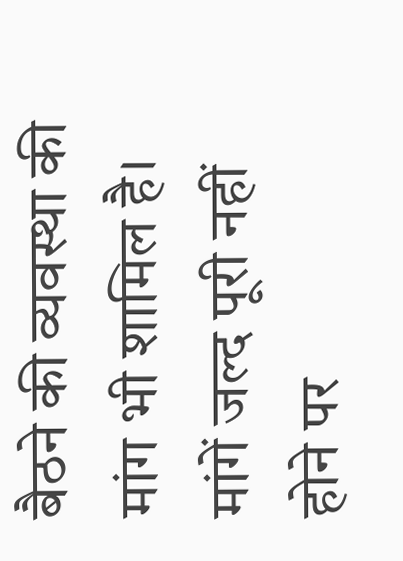बैठने की व्यवस्था की मांग भी शामिल है। मांगें जल्द पूरी नहीं होने पर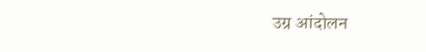उग्र आंदोलन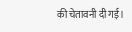की चेतावनी दी गई।